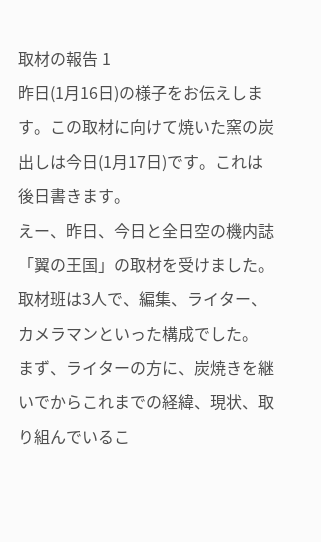取材の報告 1
昨日(1月16日)の様子をお伝えします。この取材に向けて焼いた窯の炭出しは今日(1月17日)です。これは後日書きます。
えー、昨日、今日と全日空の機内誌「翼の王国」の取材を受けました。
取材班は3人で、編集、ライター、カメラマンといった構成でした。
まず、ライターの方に、炭焼きを継いでからこれまでの経緯、現状、取り組んでいるこ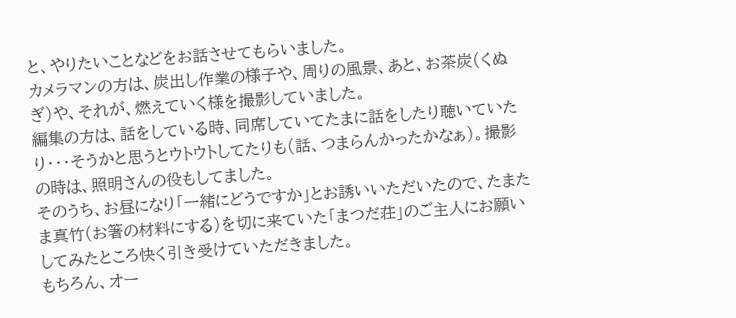と、やりたいことなどをお話させてもらいました。
カメラマンの方は、炭出し作業の様子や、周りの風景、あと、お茶炭(くぬぎ)や、それが、燃えていく様を撮影していました。
編集の方は、話をしている時、同席していてたまに話をしたり聴いていたり・・・そうかと思うとウトウトしてたりも(話、つまらんかったかなぁ)。撮影の時は、照明さんの役もしてました。
そのうち、お昼になり「一緒にどうですか」とお誘いいただいたので、たまたま真竹(お箸の材料にする)を切に来ていた「まつだ荘」のご主人にお願いしてみたところ快く引き受けていただきました。
もちろん、オー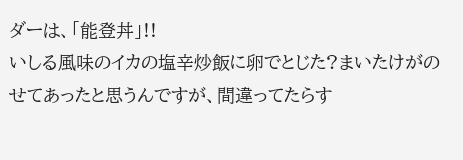ダーは、「能登丼」!!
いしる風味のイカの塩辛炒飯に卵でとじた?まいたけがのせてあったと思うんですが、間違ってたらす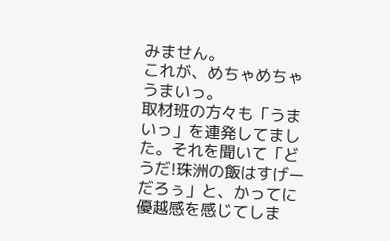みません。
これが、めちゃめちゃうまいっ。
取材班の方々も「うまいっ」を連発してました。それを聞いて「どうだ!珠洲の飯はすげーだろぅ」と、かってに優越感を感じてしま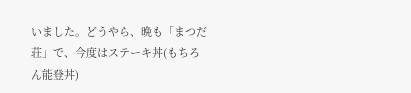いました。どうやら、晩も「まつだ荘」で、今度はステーキ丼(もちろん能登丼)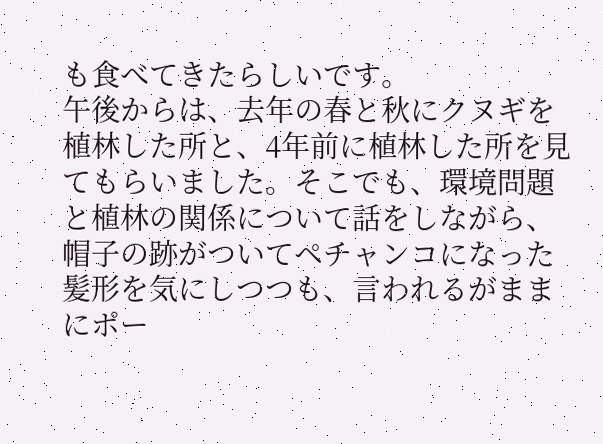も食べてきたらしいです。
午後からは、去年の春と秋にクヌギを植林した所と、4年前に植林した所を見てもらいました。そこでも、環境問題と植林の関係について話をしながら、帽子の跡がついてペチャンコになった髪形を気にしつつも、言われるがままにポー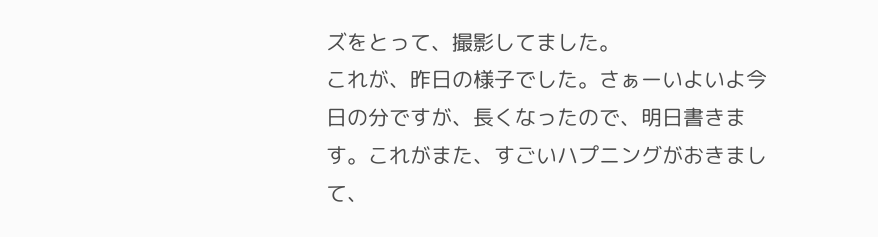ズをとって、撮影してました。
これが、昨日の様子でした。さぁーいよいよ今日の分ですが、長くなったので、明日書きます。これがまた、すごいハプニングがおきまして、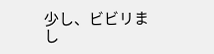少し、ビビリまし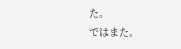た。
ではまた。